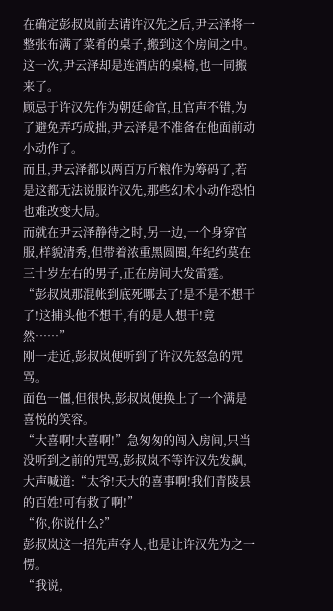在确定彭叔岚前去请许汉先之后,尹云泽将一整张布满了菜肴的桌子,搬到这个房间之中。
这一次,尹云泽却是连酒店的桌椅,也一同搬来了。
顾忌于许汉先作为朝廷命官,且官声不错,为了避免弄巧成拙,尹云泽是不准备在他面前动小动作了。
而且,尹云泽都以两百万斤粮作为筹码了,若是这都无法说服许汉先,那些幻术小动作恐怕也难改变大局。
而就在尹云泽静待之时,另一边,一个身穿官服,样貌清秀,但带着浓重黑圆圈,年纪约莫在三十岁左右的男子,正在房间大发雷霆。
“彭叔岚那混帐到底死哪去了!是不是不想干了!这捕头他不想干,有的是人想干!竟然……”
刚一走近,彭叔岚便听到了许汉先怒急的咒骂。
面色一僵,但很快,彭叔岚便换上了一个满是喜悦的笑容。
“大喜啊!大喜啊!”急匆匆的闯入房间,只当没听到之前的咒骂,彭叔岚不等许汉先发飙,大声喊道:“太爷!天大的喜事啊!我们青陵县的百姓!可有救了啊!”
“你,你说什么?”
彭叔岚这一招先声夺人,也是让许汉先为之一愣。
“我说,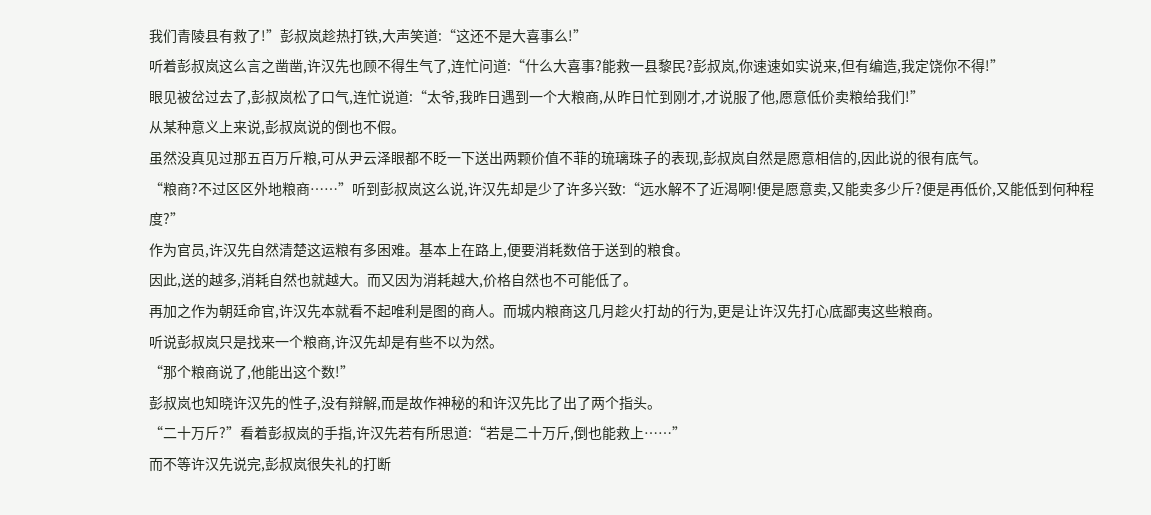我们青陵县有救了!”彭叔岚趁热打铁,大声笑道:“这还不是大喜事么!”
听着彭叔岚这么言之凿凿,许汉先也顾不得生气了,连忙问道:“什么大喜事?能救一县黎民?彭叔岚,你速速如实说来,但有编造,我定饶你不得!”
眼见被岔过去了,彭叔岚松了口气,连忙说道:“太爷,我昨日遇到一个大粮商,从昨日忙到刚才,才说服了他,愿意低价卖粮给我们!”
从某种意义上来说,彭叔岚说的倒也不假。
虽然没真见过那五百万斤粮,可从尹云泽眼都不眨一下送出两颗价值不菲的琉璃珠子的表现,彭叔岚自然是愿意相信的,因此说的很有底气。
“粮商?不过区区外地粮商……”听到彭叔岚这么说,许汉先却是少了许多兴致:“远水解不了近渴啊!便是愿意卖,又能卖多少斤?便是再低价,又能低到何种程度?”
作为官员,许汉先自然清楚这运粮有多困难。基本上在路上,便要消耗数倍于送到的粮食。
因此,送的越多,消耗自然也就越大。而又因为消耗越大,价格自然也不可能低了。
再加之作为朝廷命官,许汉先本就看不起唯利是图的商人。而城内粮商这几月趁火打劫的行为,更是让许汉先打心底鄙夷这些粮商。
听说彭叔岚只是找来一个粮商,许汉先却是有些不以为然。
“那个粮商说了,他能出这个数!”
彭叔岚也知晓许汉先的性子,没有辩解,而是故作神秘的和许汉先比了出了两个指头。
“二十万斤?”看着彭叔岚的手指,许汉先若有所思道:“若是二十万斤,倒也能救上……”
而不等许汉先说完,彭叔岚很失礼的打断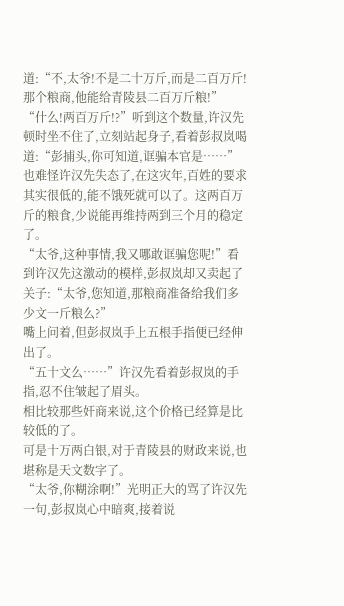道:“不,太爷!不是二十万斤,而是二百万斤!那个粮商,他能给青陵县二百万斤粮!”
“什么!两百万斤!?”听到这个数量,许汉先顿时坐不住了,立刻站起身子,看着彭叔岚喝道:“彭捕头,你可知道,诓骗本官是……”
也难怪许汉先失态了,在这灾年,百姓的要求其实很低的,能不饿死就可以了。这两百万斤的粮食,少说能再维持两到三个月的稳定了。
“太爷,这种事情,我又哪敢诓骗您呢!”看到许汉先这激动的模样,彭叔岚却又卖起了关子:“太爷,您知道,那粮商准备给我们多少文一斤粮么?”
嘴上问着,但彭叔岚手上五根手指便已经伸出了。
“五十文么……”许汉先看着彭叔岚的手指,忍不住皱起了眉头。
相比较那些奸商来说,这个价格已经算是比较低的了。
可是十万两白银,对于青陵县的财政来说,也堪称是天文数字了。
“太爷,你糊涂啊!”光明正大的骂了许汉先一句,彭叔岚心中暗爽,接着说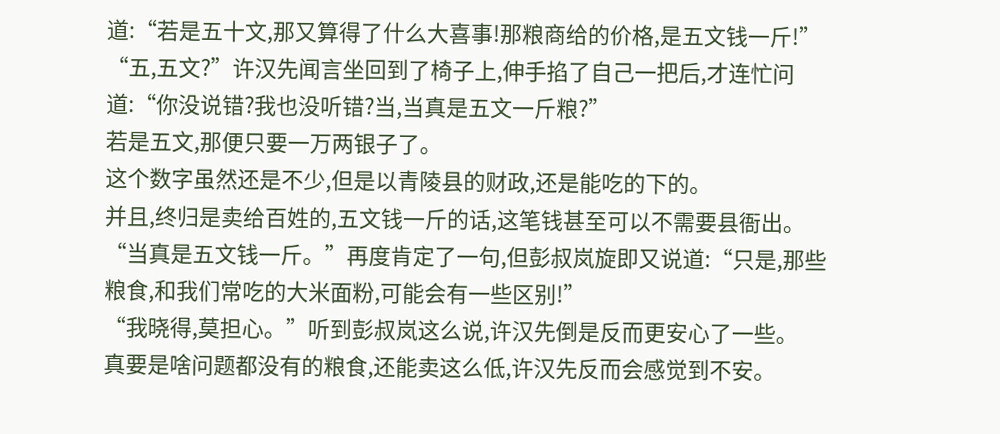道:“若是五十文,那又算得了什么大喜事!那粮商给的价格,是五文钱一斤!”
“五,五文?”许汉先闻言坐回到了椅子上,伸手掐了自己一把后,才连忙问道:“你没说错?我也没听错?当,当真是五文一斤粮?”
若是五文,那便只要一万两银子了。
这个数字虽然还是不少,但是以青陵县的财政,还是能吃的下的。
并且,终归是卖给百姓的,五文钱一斤的话,这笔钱甚至可以不需要县衙出。
“当真是五文钱一斤。”再度肯定了一句,但彭叔岚旋即又说道:“只是,那些粮食,和我们常吃的大米面粉,可能会有一些区别!”
“我晓得,莫担心。”听到彭叔岚这么说,许汉先倒是反而更安心了一些。
真要是啥问题都没有的粮食,还能卖这么低,许汉先反而会感觉到不安。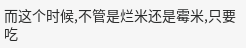而这个时候,不管是烂米还是霉米,只要吃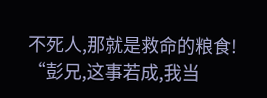不死人,那就是救命的粮食!
“彭兄,这事若成,我当